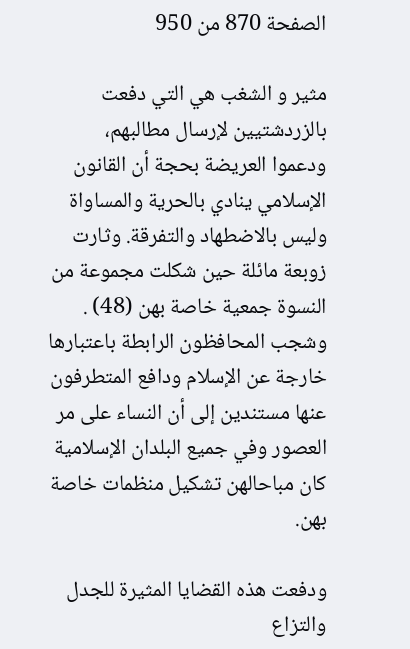الصفحة 870 من 950

مثير و الشغب هي التي دفعت بالزردشتيين لإرسال مطالبهم، ودعموا العريضة بحجة أن القانون الإسلامي ينادي بالحرية والمساواة وليس بالاضطهاد والتفرقة. وثارت زوبعة مائلة حين شكلت مجموعة من النسوة جمعية خاصة بهن (48) . وشجب المحافظون الرابطة باعتبارها خارجة عن الإسلام ودافع المتطرفون عنها مستندين إلى أن النساء على مر العصور وفي جميع البلدان الإسلامية كان مباحالهن تشکيل منظمات خاصة بهن.

ودفعت هذه القضايا المثيرة للجدل والتزاع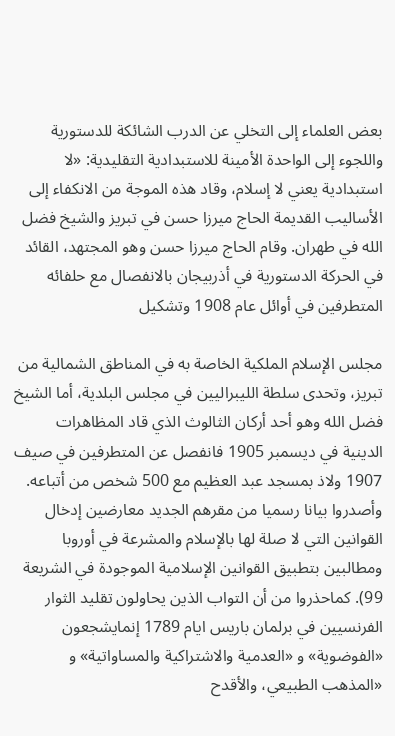بعض العلماء إلى التخلي عن الدرب الشائكة للدستورية واللجوء إلى الواحدة الأمينة للاستبدادية التقليدية: «لا استبدادية يعني لا إسلام، وقاد هذه الموجة من الانكفاء إلى الأساليب القديمة الحاج ميرزا حسن في تبريز والشيخ فضل الله في طهران. وقام الحاج ميرزا حسن وهو المجتهد، القائد في الحركة الدستورية في أذربيجان بالانفصال مع حلفائه المتطرفين في أوائل عام 1908 وتشكيل

مجلس الإسلام الملكية الخاصة به في المناطق الشمالية من تبريز، وتحدى سلطة الليبراليين في مجلس البلدية، أما الشيخ فضل الله وهو أحد أركان الثالوث الذي قاد المظاهرات الدينية في ديسمبر 1905 فانفصل عن المتطرفين في صيف 1907 ولاذ بمسجد عبد العظيم مع 500 شخص من أتباعه. وأصدروا بيانا رسميا من مقرهم الجديد معارضين إدخال القوانين التي لا صلة لها بالإسلام والمشرعة في أوروبا ومطالبين بتطبيق القوانين الإسلامية الموجودة في الشريعة 99). کماحذروا من أن التواب الذين يحاولون تقليد الثوار الفرنسيين في برلمان باريس ايام 1789 إنمايشجعون «الفوضوية» و «العدمية والاشتراكية والمساواتية» و «المذهب الطبيعي، والأقدح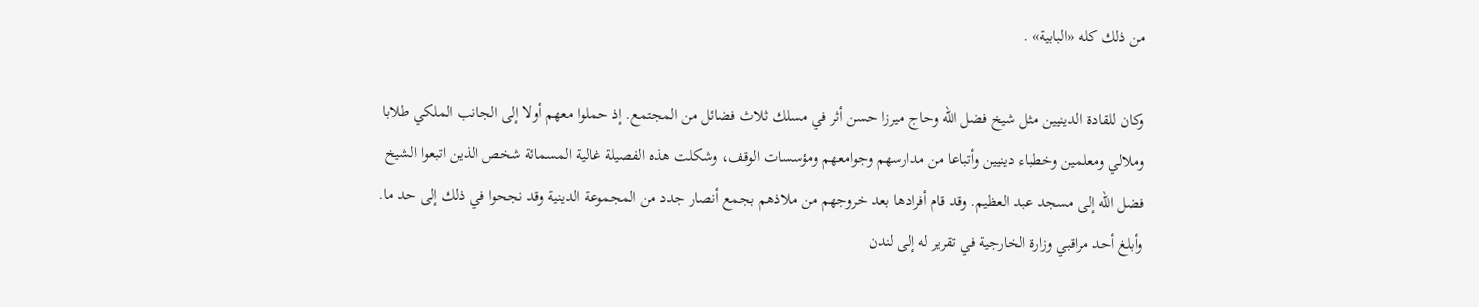من ذلك كله «البابية» .

وكان للقادة الدينيين مثل شيخ فضل الله وحاج ميرزا حسن أثر في مسلك ثلاث فضائل من المجتمع. إذ حملوا معهم أولا إلى الجانب الملكي طلابا وملالي ومعلمين وخطباء دينيين وأتباعا من مدارسهم وجوامعهم ومؤسسات الوقف، وشكلت هذه الفصيلة غالية المسمائة شخص الذين اتبعوا الشيخ فضل الله إلى مسجد عبد العظيم. وقد قام أفرادها بعد خروجهم من ملاذهم بجمع أنصار جدد من المجموعة الدينية وقد نجحوا في ذلك إلى حد ما. وأبلغ أحد مراقبي وزارة الخارجية في تقرير له إلى لندن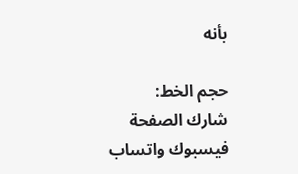بأنه

حجم الخط:
شارك الصفحة
فيسبوك واتساب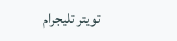تويتر تليجرام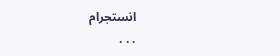انستجرام
. . .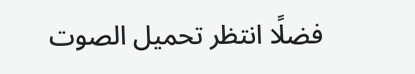فضلًا انتظر تحميل الصوت